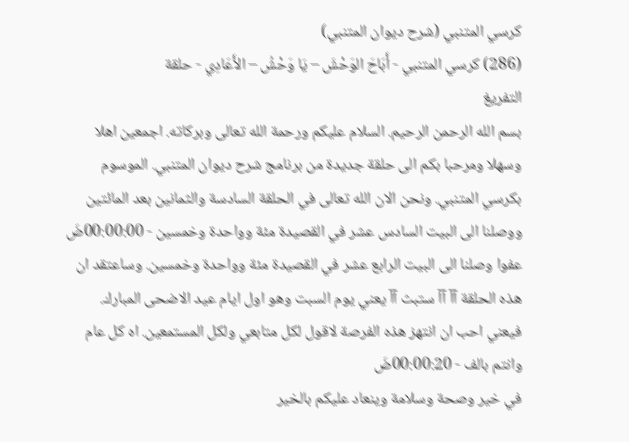كرسي المتنبي (شرح ديوان المتنبي)
(286) كرسي المتنبي - أَبَاحَ الوَحْشَ – يَا وَحْشُ – الأَعَادِي - حلقة
التفريغ
بسم الله الرحمن الرحيم. السلام عليكم ورحمة الله تعالى وبركاته. اجمعين اهلا وسهلا ومرحبا بكم الى حلقة جديدة من برنامج شرح ديوان المتنبي. الموسوم بكرسي المتنبي. ونحن الان الله تعالى في الحلقة السادسة والثمانين بعد المائتين ووصلنا الى البيت السادس عشر في القصيدة مئة وواحدة وخمسين - 00:00:00ضَ
عفوا وصلنا الى البيت الرابع عشر في القصيدة مئة وواحدة وخمسين. وساعتقد ان هذه الحلقة آآ آآ ستبث آآ يعني يوم السبت وهو اول ايام عيد الاضحى المبارك. فيعني احب ان انتهز هذه الفرصة لاقول لكل متابعي ولكل المستمعين. اه كل عام وانتم بالف - 00:00:20ضَ
في خير وصحة وسلامة وينعاد عليكم بالخير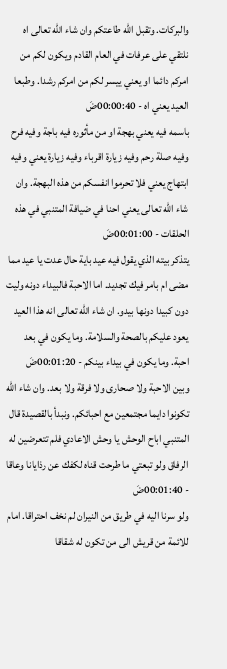والبركات. وتقبل الله طاعتكم وان شاء الله تعالى اه نلتقي على عرفات في العام القادم ويكون لكم من امركم دائما او يعني ييسر لكم من امركم رشدا. وطبعا العيد يعني اه - 00:00:40ضَ
باسمه فيه يعني بهجة او من مأثوره فيه باجة وفيه فرح وفيه صلة رحم وفيه زيارة اقرباء وفيه زيارة يعني وفيه ابتهاج يعني فلا تحرموا انفسكم من هذه البهجة. وان شاء الله تعالى يعني احنا في ضيافة المتنبي في هذه الحلقات - 00:01:00ضَ
يتذكر بيته الذي يقول فيه عيد باية حال عدت يا عيد مما مضى ام بامر فيك تجديد. اما الاحبة فالبيداء دونه وليت دون كبيدا دونها بيدو. ان شاء الله تعالى انه هذا العيد يعود عليكم بالصحة والسلامة. وما يكون في بعد احبة. وما يكون في بيداء بينكم - 00:01:20ضَ
وبين الاحبة ولا صحارى ولا فرقة ولا بعد. وان شاء الله تكونوا دايما مجتمعين مع احبائكم. ونبدأ بالقصيدة قال المتنبي اباح الوحش يا وحش الاعادي فلم تتعرضين له الرفاق ولو تبعتي ما طرحت قناه لكفك عن رذايانا وعاقا - 00:01:40ضَ
ولو سرنا اليه في طريق من النيران لم نخف احتراقا. امام للائمة من قريش الى من تكون له شقاقا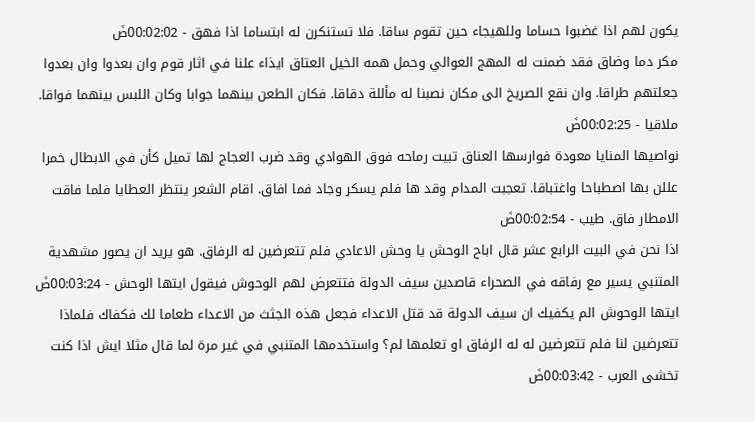يكون لهم اذا غضبوا حساما وللهيجاء حين تقوم ساقا. فلا تستنكرن له ابتساما اذا فهق - 00:02:02ضَ
مكر دما وضاق فقد ضمنت له المهج العوالي وحمل همه الخيل العتاق ايذاء علنا في اثار قوم وان بعدوا وان بعدوا جعلتهم طراقا. وان نقع الصريخ الى مكان نصبنا له مأللة دقاقا. فكان الطعن بينهما جوابا وكان اللبس بينهما فواقا. ملاقيا - 00:02:25ضَ
نواصيها المنايا معودة فوارسها العناق تبيت رماحه فوق الهوادي وقد ضرب العجاج لها تميل كأن في الابطال خمرا عللن بها اصطباحا واغتباقا. تعجبت المدام وقد ها فلم يسكر وجاد فما افاق. اقام الشعر ينتظر العطايا فلما فاقت الامطار فاق. طيب - 00:02:54ضَ
اذا نحن في البيت الرابع عشر قال اباح الوحش يا وحش الاعادي فلم تتعرضين له الرفاق. هو يريد ان يصور مشهدية المتنبي يسير مع رفاقه في الصحراء قاصدين سيف الدولة فتتعرض لهم الوحوش فيقول ايتها الوحش - 00:03:24ضَ
ايتها الوحوش الم يكفيك ان سيف الدولة قد قتل الاعداء فجعل هذه الجثث من الاعداء طعاما لك فكفاك فلماذا تتعرضين لنا فلم تتعرضين له له الرفاق او تعلمها لم؟ واستخدمها المتنبي في غير مرة لما قال مثلا ايش اذا كنت تخشى العرب - 00:03:42ضَ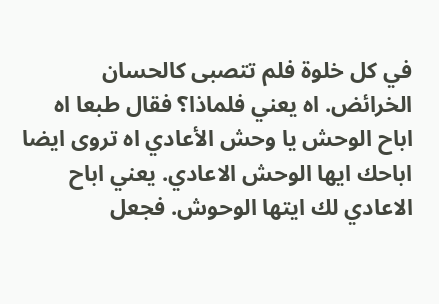في كل خلوة فلم تتصبى كالحسان الخرائض. اه يعني فلماذا؟ فقال طبعا اه اباح الوحش يا وحش الأعادي اه تروى ايضا اباحك ايها الوحش الاعادي. يعني اباح الاعادي لك ايتها الوحوش. فجعل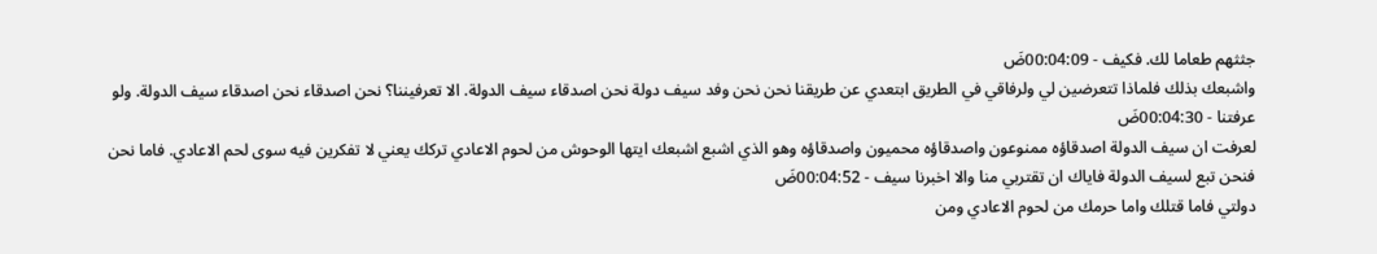جثثهم طعاما لك. فكيف - 00:04:09ضَ
واشبعك بذلك فلماذا تتعرضين لي ولرفاقي في الطريق ابتعدي عن طريقنا نحن نحن وفد سيف دولة نحن اصدقاء سيف الدولة. الا تعرفيننا؟ نحن اصدقاء نحن اصدقاء سيف الدولة. ولو عرفتنا - 00:04:30ضَ
لعرفت ان سيف الدولة اصدقاؤه ممنوعون واصدقاؤه محميون واصدقاؤه وهو الذي اشبع اشبعك ايتها الوحوش من لحوم الاعادي تركك يعني لا تفكرين فيه سوى لحم الاعادي. فاما نحن فنحن تبع لسيف الدولة فاياك ان تقتربي منا والا اخبرنا سيف - 00:04:52ضَ
دولتي فاما قتلك واما حرمك من لحوم الاعادي ومن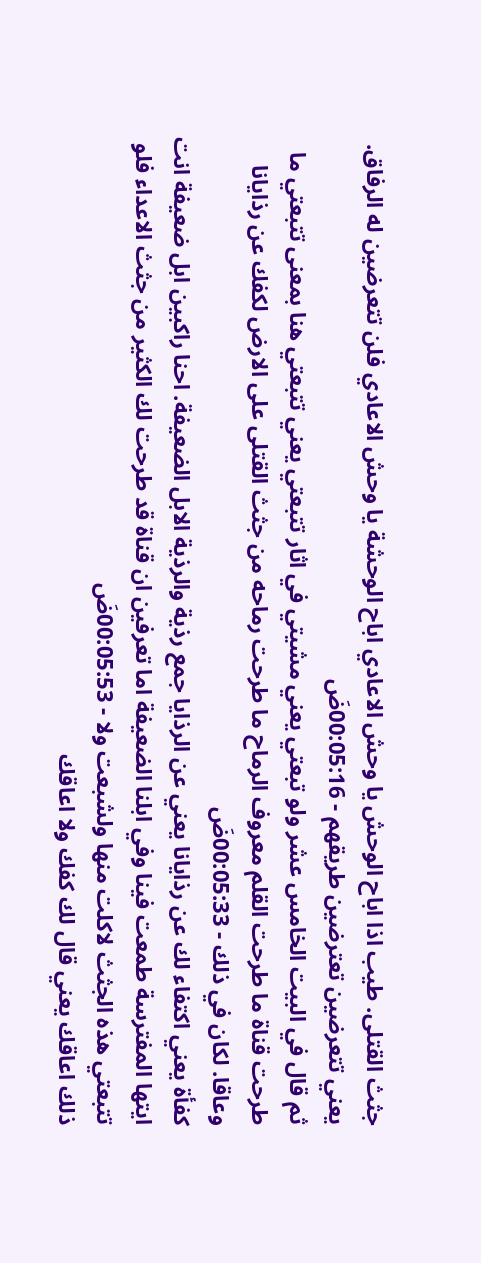جثث القتلى. طيب اذا اباح الوحش يا وحش الاعادي اباح الوحشة يا وحش الاعادي فلن تتعرضين له الرفاق. يعني تتعرضين تعترضين طريقهم - 00:05:16ضَ
ثم قال في البيت الخامس عشر ولو تبعتي يعني مشيتي في اثار تتبعتي يعني تتبعتي هنا بمعنى تتبعتي ما طرحت قناة ما طرحت القلم معروف الرماح ما طرحت رماحه من جثث القتلى على الارض لكفك عن رذايانا وعاقا. لكان في ذلك - 00:05:33ضَ
كفأة يعني اكتفاء لك عن رذايانا يعني عن الرذايا جمع رذية والرذية الابل الضعيفة. احنا راكبين ابل ضعيفة انت ايتها المفترسة طمعت فينا وفي ابلنا الضعيفة اما تعرفين ان قناة قد طرحت لك الكثير من جثث الاعداء فلو تتبعتي هذه الجثث لاكلت منها ولشبعت ولا - 00:05:53ضَ
ذلك اعاقك يعني قال لك كفك ولا اعاقك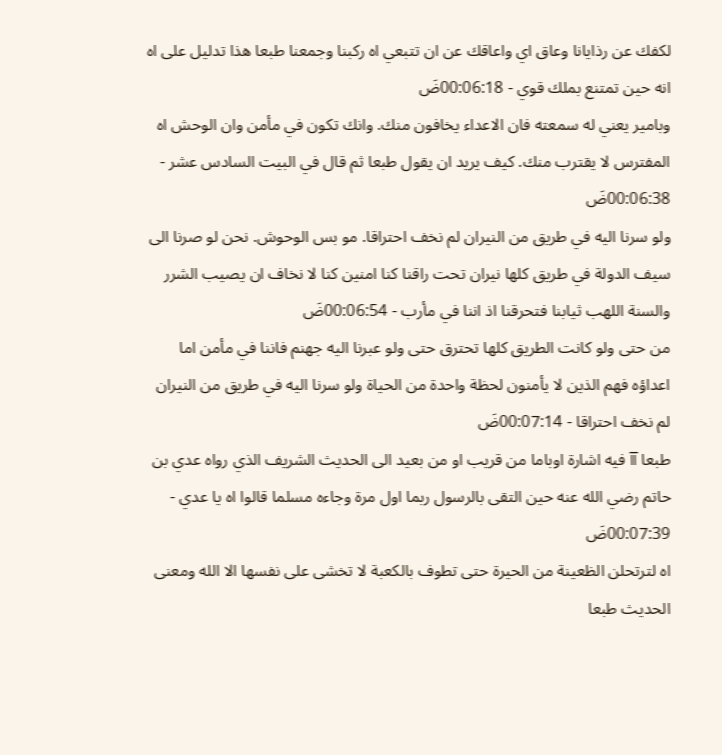لكفك عن رذايانا وعاق اي واعاقك عن ان تتبعي اه ركبنا وجمعنا طبعا هذا تدليل على اه انه حين تمتنع بملك قوي - 00:06:18ضَ
وبامير يعني له سمعته فان الاعداء يخافون منك. وانك تكون في مأمن وان الوحش اه المفترس لا يقترب منك. كيف يريد ان يقول طبعا ثم قال في البيت السادس عشر - 00:06:38ضَ
ولو سرنا اليه في طريق من النيران لم نخف احتراقا. مو بس الوحوش. نحن لو صرنا الى سيف الدولة في طريق كلها نيران تحت راقنا كنا امنين كنا لا نخاف ان يصيب الشرر والسنة اللهب ثيابنا فتحرقنا اذ اننا في مأرب - 00:06:54ضَ
من حتى ولو كانت الطريق كلها تحترق حتى ولو عبرنا اليه جهنم فاننا في مأمن اما اعداؤه فهم الذين لا يأمنون لحظة واحدة من الحياة ولو سرنا اليه في طريق من النيران لم نخف احتراقا - 00:07:14ضَ
طبعا آآ فيه اشارة اوباما من قريب او من بعيد الى الحديث الشريف الذي رواه عدي بن حاتم رضي الله عنه حين التقى بالرسول ربما اول مرة وجاءه مسلما قالوا اه يا عدي - 00:07:39ضَ
اه لترتحلن الظعينة من الحيرة حتى تطوف بالكعبة لا تخشى على نفسها الا الله ومعنى الحديث طبعا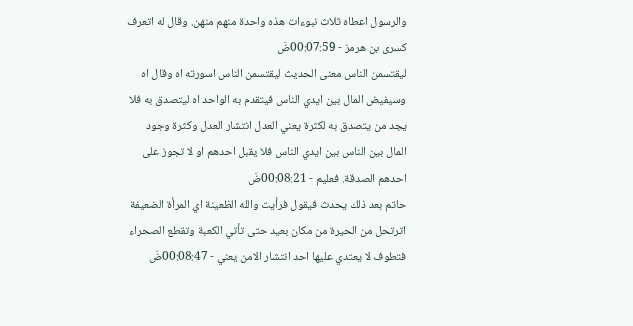والرسول اعطاه ثلاث نبوءات هذه واحدة منهم منهن. وقال له اتعرف كسرى بن هرمز - 00:07:59ضَ
ليقتسمن الناس معنى الحديث ليقتسمن الناس اسورته اه وقال اه وسيفيض المال بين ايدي الناس فيتقدم به الواحد اه ليتصدق به فلا يجد من يتصدق به لكثرة يعني العدل انتشار العدل وكثرة وجود المال بين الناس بين ايدي الناس فلا يقبل احدهم او لا تجوز على احدهم الصدقة. فعليم - 00:08:21ضَ
حاتم بعد ذلك يحدث فيقول فرأيت والله الظعينة اي المرأة الضعيفة اترتحل من الحيرة من مكان بعيد حتى تأتي الكعبة وتقطع الصحراء فتطوف لا يعتدي عليها احد انتشار الامن يعني - 00:08:47ضَ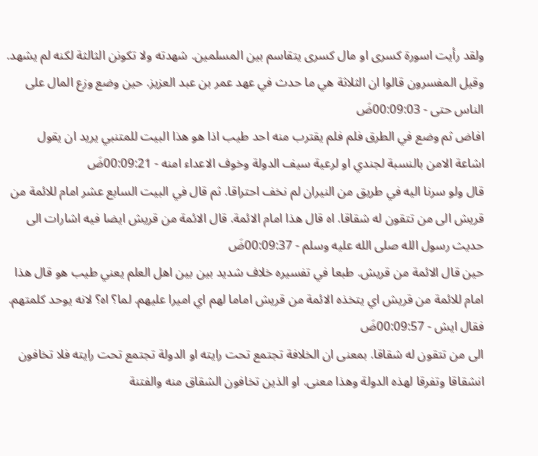ولقد رأيت اسورة كسرى او مال كسرى يتقاسم بين المسلمين. شهدته ولا تكونن الثالثة لكنه لم يشهد. وقيل المفسرون قالوا ان الثلاثة هي ما حدث في عهد عمر بن عبد العزيز. حين وضع وزع المال على الناس حتى - 00:09:03ضَ
افاض ثم وضع في الطرق فلم فلم يقترب منه احد طيب اذا هو هذا البيت للمتنبي يريد ان يقول اشاعة الامن بالنسبة لجندي او لرعية سيف الدولة وخوف الاعداء امنه - 00:09:21ضَ
قال ولو سرنا اليه في طريق من النيران لم نخف احتراقا. ثم قال في البيت السابع عشر امام للائمة من قريش الى من تتقون له شقاقا. اه قال هذا امام الائمة. قال الائمة من قريش ايضا فيه اشارات الى حديث رسول الله صلى الله عليه وسلم - 00:09:37ضَ
حين قال الائمة من قريش. طبعا في تفسيره خلاف شديد بين بين اهل العلم يعني طيب هو قال هذا امام للائمة من قريش اي يتخذه الائمة من قريش اماما لهم اي اميرا عليهم. لما؟ اه؟ لانه يوحد كلمتهم. فقال ايش - 00:09:57ضَ
الى من تتقون له شقاقا. بمعنى ان الخلافة تجتمع تحت رايته او الدولة تجتمع تحت رايته فلا تخافون انشقاقا وتفرقا لهذه الدولة وهذا معنى. او الذين تخافون الشقاق منه والفتنة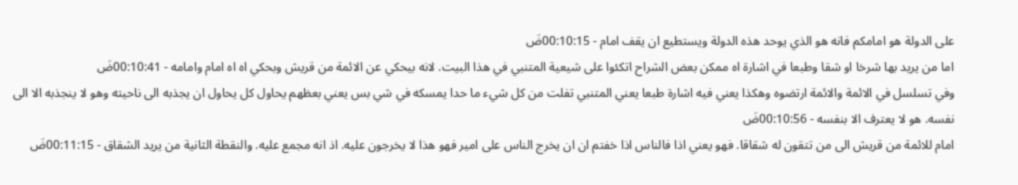على الدولة هو امامكم فانه هو الذي يوحد هذه الدولة ويستطيع ان يقف امام - 00:10:15ضَ
اما من يريد بها شرخا او شقا وطبعا في اشارة اه ممكن بعض الشراح اتكئوا على شيعية المتنبي في هذا البيت. لانه بيحكي عن الائمة من قريش وبحكي اه اه امام وامامه - 00:10:41ضَ
وفي تسلسل في الائمة والائمة ارتضوه وهكذا يعني فيه اشارة طبعا يعني المتنبي تفلت من كل شيء ما حدا يمسكه في شي بس يعني بعظهم يحاول كل يحاول ان يجذبه الى ناحيته وهو لا ينجذبه الا الى نفسه. هو لا يعترف الا بنفسه - 00:10:56ضَ
امام للائمة من قريش الى من تتقون له شقاقا. فهو يعني اذا فالناس اذا خفتم ان ان يخرج الناس على امير فهو هذا لا يخرجون عليه. اذ انه مجمع عليه. والنقطة الثانية من يريد الشقاق - 00:11:15ضَ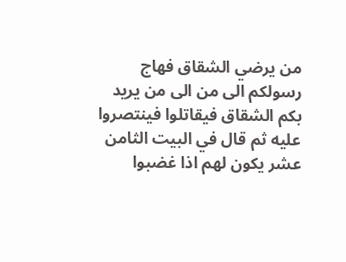من يرضي الشقاق فهاج رسولكم الى من الى من يريد بكم الشقاق فيقاتلوا فينتصروا عليه ثم قال في البيت الثامن عشر يكون لهم اذا غضبوا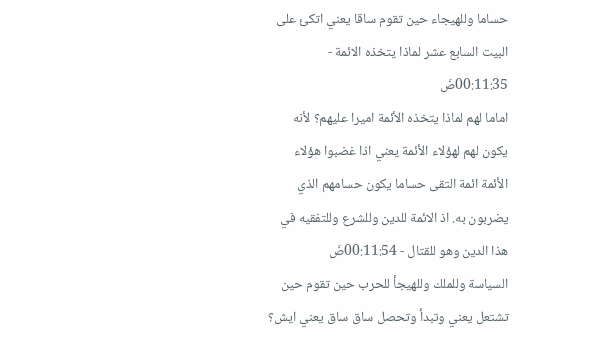حساما وللهيجاء حين تقوم ساقا يعني اتكئ على البيت السابع عشر لماذا يتخذه الائمة - 00:11:35ضَ
اماما لهم لماذا يتخذه الأئمة اميرا عليهم؟ لأنه يكون لهم لهؤلاء الأئمة يعني اذا غضبوا هؤلاء الأئمة ائمة التقى حساما يكون حسامهم الذي يضربون به. اذ الائمة للدين وللشرع وللتفقيه في هذا الدين وهو للقتال - 00:11:54ضَ
السياسة وللملك وللهيجأ للحرب حين تقوم حين تشتعل يعني وتبدأ وتحصل ساق ساق يعني ايش؟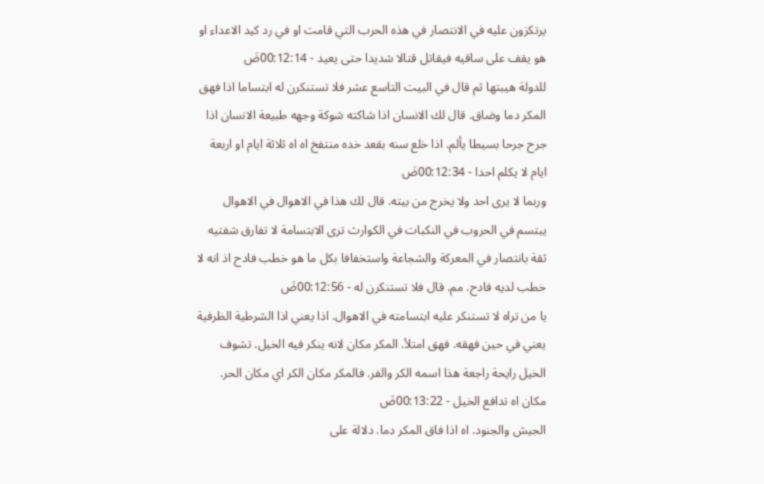يرتكزون عليه في الانتصار في هذه الحرب التي قامت او في رد كيد الاعداء او هو يقف على ساقيه فيقاتل قتالا شديدا حتى يعيد - 00:12:14ضَ
للدولة هيبتها ثم قال في البيت التاسع عشر فلا تستنكرن له ابتساما اذا فهق المكر دما وضاق. قال لك الانسان اذا شاكته شوكة وجهه طبيعة الانسان اذا جرح جرحا بسيطا يألم. اذا خلع سنه بقعد خده منتفخ اه اه ثلاثة ايام او اربعة ايام لا يكلم احدا - 00:12:34ضَ
وربما لا يرى احد ولا يخرج من بيته. قال لك هذا في الاهوال في الاهوال يبتسم في الحروب في النكبات في الكوارث ترى الابتسامة لا تفارق شفتيه ثقة بانتصار في المعركة والشجاعة واستخفافا بكل ما هو خطب فادح اذ انه لا خطب لديه فادح. مم. قال فلا تستنكرن له - 00:12:56ضَ
يا من تراه لا تستنكر عليه ابتسامته في الاهوال. اذا يعني اذا الشرطية الظرفية يعني في حين فهقه. فهق امتلأ. المكر مكان لانه ينكر فيه الخيل. تشوف الخيل رايحة راجعة هذا اسمه الكر والفر. فالمكر مكان الكر اي مكان الحر. مكان اه تدافع الخيل - 00:13:22ضَ
الجيش والجنود. اه اذا فاق المكر دما. دلالة على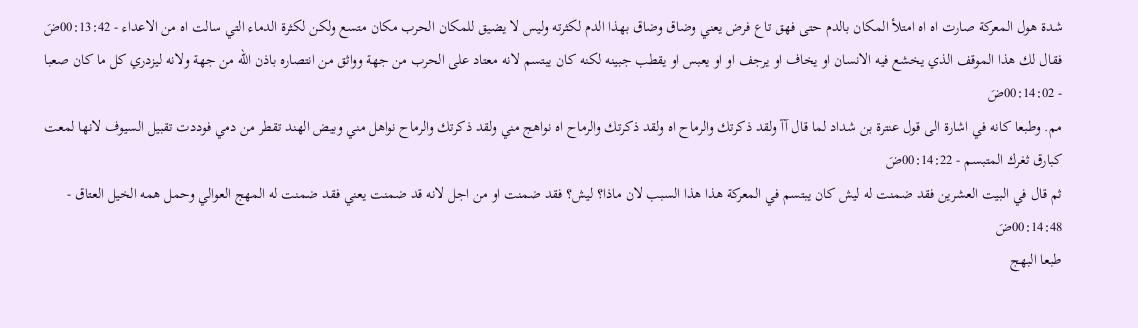شدة هول المعركة صارت اه اه امتلأ المكان بالدم حتى فهق تاع فرض يعني وضاق وضاق بهذا الدم لكثرته وليس لا يضيق للمكان الحرب مكان متسع ولكن لكثرة الدماء التي سالت اه من الاعداء - 00:13:42ضَ
فقال لك هذا الموقف الذي يخشع فيه الانسان او يخاف او يرجف او او يعبس او يقطب جبينه لكنه كان يبتسم لانه معتاد على الحرب من جهة وواثق من انتصاره باذن الله من جهة ولانه ليزدري كل ما كان صعبا - 00:14:02ضَ
مم. وطبعا كانه في اشارة الى قول عنترة بن شداد لما قال آآ ولقد ذكرتك والرماح اه ولقد ذكرتك والرماح اه نواهج مني ولقد ذكرتك والرماح نواهل مني وبيض الهند تقطر من دمي فوددت تقبيل السيوف لانها لمعت كبارق ثغرك المتبسم - 00:14:22ضَ
ثم قال في البيت العشرين فقد ضمنت له ليش كان يبتسم في المعركة هذا هذا السبب لان ماذا؟ ليش؟ فقد ضمنت او من اجل لانه قد ضمنت يعني فقد ضمنت له المهج العوالي وحمل همه الخيل العتاق - 00:14:48ضَ
طبعا البهج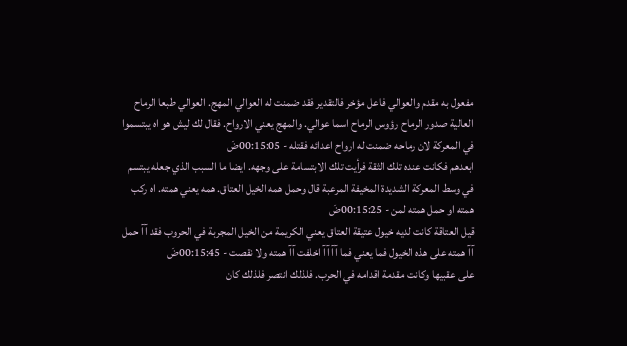مفعول به مقدم والعوالي فاعل مؤخر فالتقدير فقد ضمنت له العوالي المهج. العوالي طبعا الرماح العالية صدور الرماح رؤوس الرماح اسما عوالي. والمهج يعني الارواح. فقال لك ليش هو اه يبتسموا في المعركة لان رماحه ضمنت له ارواح اعدائه فقتله - 00:15:05ضَ
ابعدهم فكانت عنده تلك الثقة فرأيت تلك الابتسامة على وجهه. ايضا ما السبب الذي جعله يبتسم في وسط المعركة الشديدة المخيفة المرعبة قال وحمل همه الخيل العتاق. همه يعني همته. اه ركب همته او حمل همته لمن - 00:15:25ضَ
قيل العتاقة كانت لديه خيول عتيقة العتاق يعني الكريمة من الخيل المجربة في الحروب فقد آآ حمل آآ همته على هذه الخيول فما يعني فما آآ آآ اخلفت آآ همته ولا نقصت - 00:15:45ضَ
على عقبيها وكانت مقدمة اقدامه في الحرب. فلذلك انتصر فلذلك كان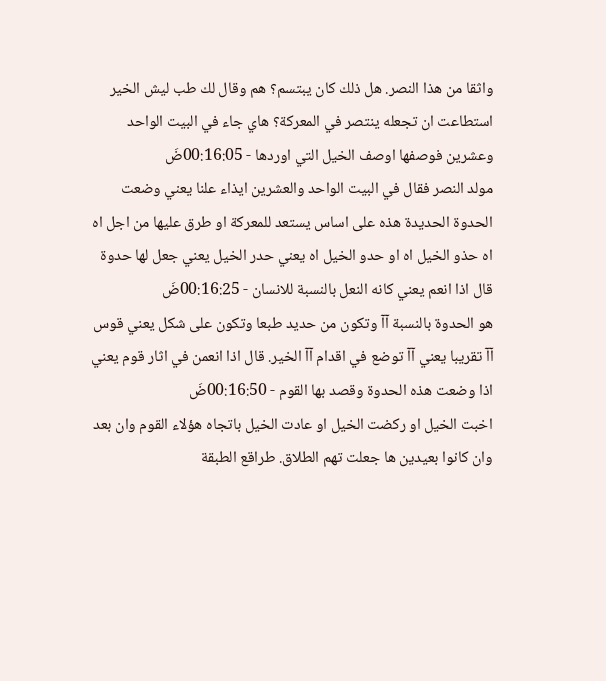واثقا من هذا النصر. هل ذلك كان يبتسم؟ هم وقال لك طب ليش الخير استطاعت ان تجعله ينتصر في المعركة؟ هاي جاء في البيت الواحد وعشرين فوصفها اوصف الخيل التي اوردها - 00:16:05ضَ
مولد النصر فقال في البيت الواحد والعشرين ايذاء علنا يعني وضعت الحدوة الحديدة هذه على اساس يستعد للمعركة او طرق عليها من اجل اه اه حذو الخيل اه او حدو الخيل اه يعني حدر الخيل يعني جعل لها حدوة قال اذا انعم يعني كانه النعل بالنسبة للانسان - 00:16:25ضَ
هو الحدوة بالنسبة آآ وتكون من حديد طبعا وتكون على شكل يعني قوس آآ تقريبا يعني آآ توضع في اقدام آآ الخير. قال اذا انعمن في اثار قوم يعني اذا وضعت هذه الحدوة وقصد بها القوم - 00:16:50ضَ
اخبت الخيل او ركضت الخيل او عادت الخيل باتجاه هؤلاء القوم وان بعد وان كانوا بعيدين ها جعلت تهم الطلاق. طراقع الطبقة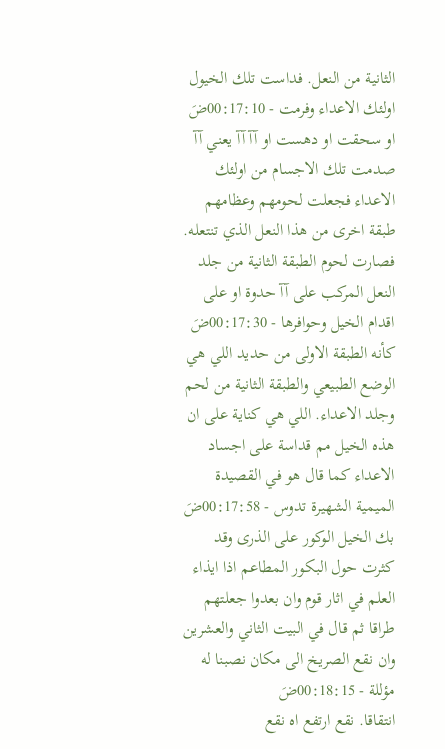الثانية من النعل. فداست تلك الخيول اولئك الاعداء وفرمت - 00:17:10ضَ
او سحقت او دهست او آآ آآ يعني آآ صدمت تلك الاجسام من اولئك الاعداء فجعلت لحومهم وعظامهم طبقة اخرى من هذا النعل الذي تنتعله. فصارت لحوم الطبقة الثانية من جلد النعل المركب على آآ حدوة او على اقدام الخيل وحوافرها - 00:17:30ضَ
كأنه الطبقة الاولى من حديد اللي هي الوضع الطبيعي والطبقة الثانية من لحم وجلد الاعداء. اللي هي كناية على ان هذه الخيل مم قداسة على اجساد الاعداء كما قال هو في القصيدة الميمية الشهيرة تدوس - 00:17:58ضَ
بك الخيل الوكور على الذرى وقد كثرت حول البكور المطاعم اذا ايذاء العلم في اثار قوم وان بعدوا جعلتهم طراقا ثم قال في البيت الثاني والعشرين وان نقع الصريخ الى مكان نصبنا له مؤللة - 00:18:15ضَ
انتقاقا. نقع ارتفع اه نقع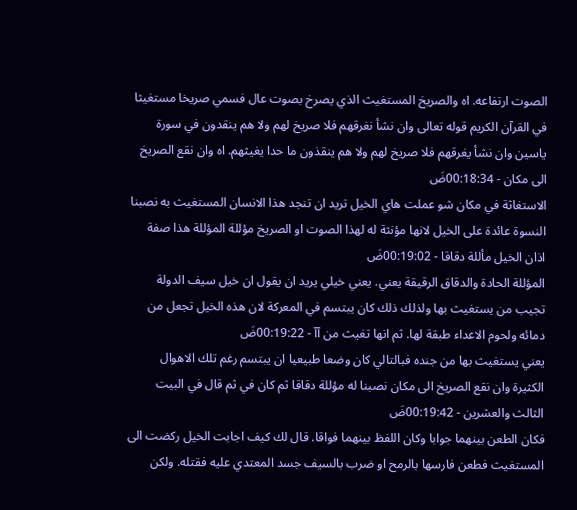الصوت ارتفاعه. اه والصريخ المستغيث الذي يصرخ بصوت عال فسمي صريخا مستغيثا في القرآن الكريم قوله تعالى وان نشأ نغرقهم فلا صريخ لهم ولا هم ينقدون في سورة ياسين وان نشأ يغرقهم فلا صريخ لهم ولا هم ينقذون ما حدا يغيثهم. اه وان نقع الصريخ الى مكان - 00:18:34ضَ
الاستغاثة في مكان شو عملت هاي الخيل تريد ان تنجد هذا الانسان المستغيث به نصبنا النسوة عائدة على الخيل لانها مؤنثة له لهذا الصوت او الصريخ مؤللة المؤللة هذا صفة اذان الخيل مأللة دقاقا - 00:19:02ضَ
المؤللة الحادة والدقاق الرقيقة يعني. يعني خيلي يريد ان يقول ان خيل سيف الدولة تجيب من يستغيث بها ولذلك ذلك كان يبتسم في المعركة لان هذه الخيل تجعل من دمائه ولحوم الاعداء طبقة لها. ثم انها تغيث من آآ - 00:19:22ضَ
يعني يستغيث بها من جنده فبالتالي كان وضعا طبيعيا ان يبتسم رغم تلك الاهوال الكثيرة وان نقع الصريخ الى مكان نصبنا له مؤللة دقاقا ثم كان في ثم قال في البيت الثالث والعشرين - 00:19:42ضَ
فكان الطعن بينهما جوابا وكان اللفظ بينهما فواقا. قال لك كيف اجابت الخيل ركضت الى المستغيث فطعن فارسها بالرمح او ضرب بالسيف جسد المعتدي عليه فقتله. ولكن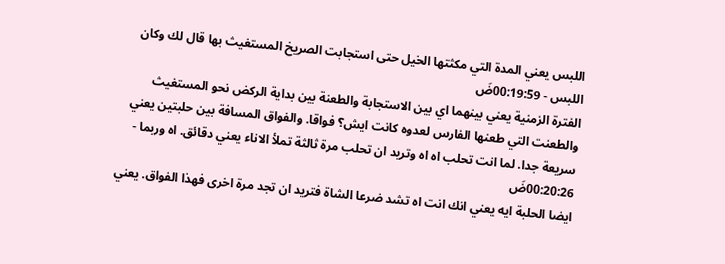اللبس يعني المدة التي مكثتها الخيل حتى استجابت الصريخ المستغيث بها قال لك وكان اللبس - 00:19:59ضَ
الفترة الزمنية يعني بينهما اي بين الاستجابة والطعنة بين بداية الركض نحو المستغيث والطعنت التي طعنها الفارس لعدوه كانت ايش؟ فواقا. والفواق المسافة بين حلبتين يعني سريعة جدا. لما انت تحلب اه اه وتريد ان تحلب مرة ثالثة تملأ الاناء يعني دقائق. اه وربما - 00:20:26ضَ
ايضا الحلبة ايه يعني انك انت اه تشد ضرعا الشاة فتريد ان تجد مرة اخرى فهذا الفواق. يعني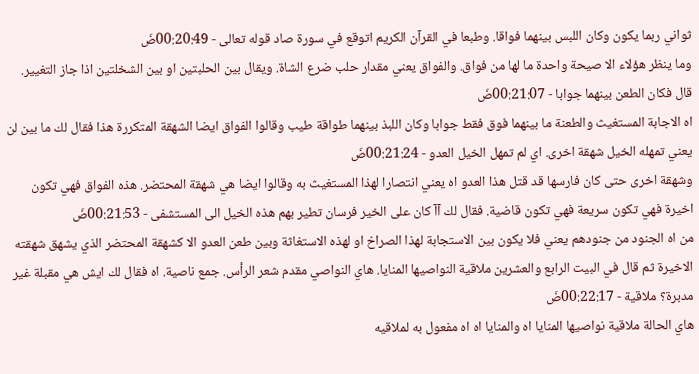ثواني ربما يكون وكان اللبس بينهما فواقا. وطبعا في القرآن الكريم اتوقع في سورة صاد قوله تعالى - 00:20:49ضَ
وما ينظر هؤلاء الا صيحة واحدة ما لها من فواق. والفواق يعني مقدار حلب ضرع الشاة. ويقال بين الحلبتين او بين الشخلتين اذا جاز التغيير. قال فكان الطعن بينهما جوابا - 00:21:07ضَ
اه الاجابة المستغيث والطعنة ما بينهما فوق فقط جوابا وكان اللبذ بينهما طواقة طيب وقالوا الفواق ايضا الشهقة المتكررة هذا فقال لك ما بين لن يعني تمهله الخيل شهقة اخرى. اي لم تمهل الخيل العدو - 00:21:24ضَ
وشهقة اخرى حتى كان فارسها قد قتل هذا العدو اه يعني انتصارا لهذا المستغيث به وقالوا ايضا هي شهقة المحتضر. هذه الفواق فهي تكون اخيرة فهي تكون سريعة فهي تكون قاضية. فقال لك آآ كان على الخير فرسان تطير بهم هذه الخيل الى المستشفى - 00:21:53ضَ
من اه الجنود من جنودهم يعني فلا يكون بين الاستجابة لهذا الصراخ او لهذه الاستغاثة وبين طعن العدو الا كشهقة المحتضر الذي يشهق شهقته الاخيرة ثم قال في البيت الرابع والعشرين ملاقية النواصيها المنايا. هاي النواصي مقدم شعر الرأس. جمع ناصية. اه فقال لك ايش هي مقبلة غير مدبرة؟ ملاقية - 00:22:17ضَ
هاي الحالة ملاقية نواصيها المنايا اه والمنايا اه اه مفعول به لملاقيه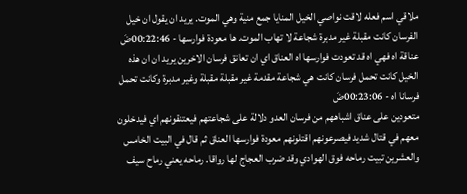ملاقي اسم فعله لاقت نواصي الخيل المنايا جمع منية وهي الموت. يريد ان يقول ان خيل الفرسان كانت مقبلة غير مدبرة شجاعة لا تهاب الموت. ها معودة فوارسها - 00:22:46ضَ
عناقة اه فهي اه قد تعودت فوارسها اه العناق اي ان تعانق فرسان الاخرين يريد ان ان هذه الخيل كانت تحمل فرسان كانت هي شجاعة مقدمة غير مقبلة مقبلة وغير مدبرة وكانت تحمل فرسانا اه - 00:23:06ضَ
متعودين على عناق اشباههم من فرسان العدو دلالة على شجاعتهم فيعتنقونهم اي فيدخلون معهم في قتال شديد فيصرعونهم اقتلونهم معودة فوارسها العناق ثم قال في البيت الخامس والعشرين تبيت رماحه فوق الهوادي وقد ضرب العجاج لها رواقا. رماحه يعني رماح سيف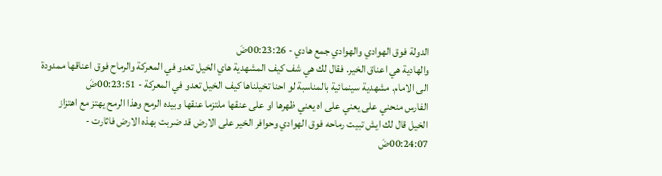الدولة فوق الهوادي والهوادي جمع هادي - 00:23:26ضَ
والهادية هي اعناق الخير. فقال لك هي شف كيف المشهدية هاي الخيل تعدو في المعركة والرماح فوق اعناقها ممدودة الى الامام. مشهدية سينمائية بالمناسبة لو احنا تخيلناها كيف الخيل تعدو في المعركة - 00:23:51ضَ
الفارس منحني على يعني على اه يعني ظهرها او على عنقها ملتزما عنقها وبيده الرمح وهذا الرمح يهتز مع اهتزاز الخيل قال لك ايش تبيت رماحه فوق الهوادي وحوافر الخير على الارض قد ضربت بهذه الارض فاثارت - 00:24:07ضَ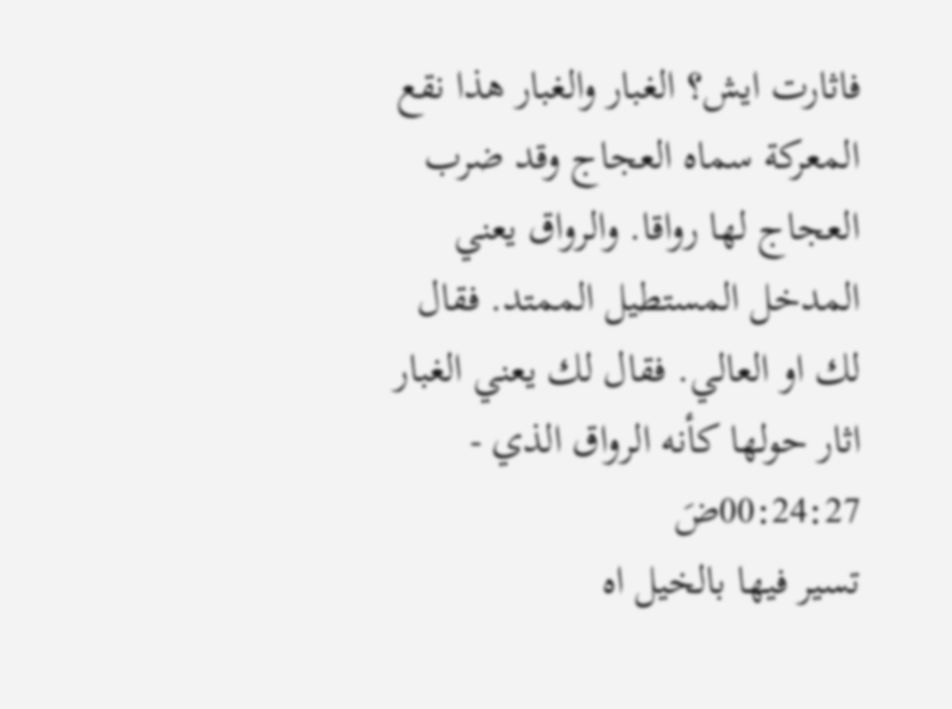فاثارت ايش؟ الغبار والغبار هذا نقع المعركة سماه العجاج وقد ضرب العجاج لها رواقا. والرواق يعني المدخل المستطيل الممتد. فقال لك او العالي. فقال لك يعني الغبار اثار حولها كأنه الرواق الذي - 00:24:27ضَ
تسير فيها بالخيل اه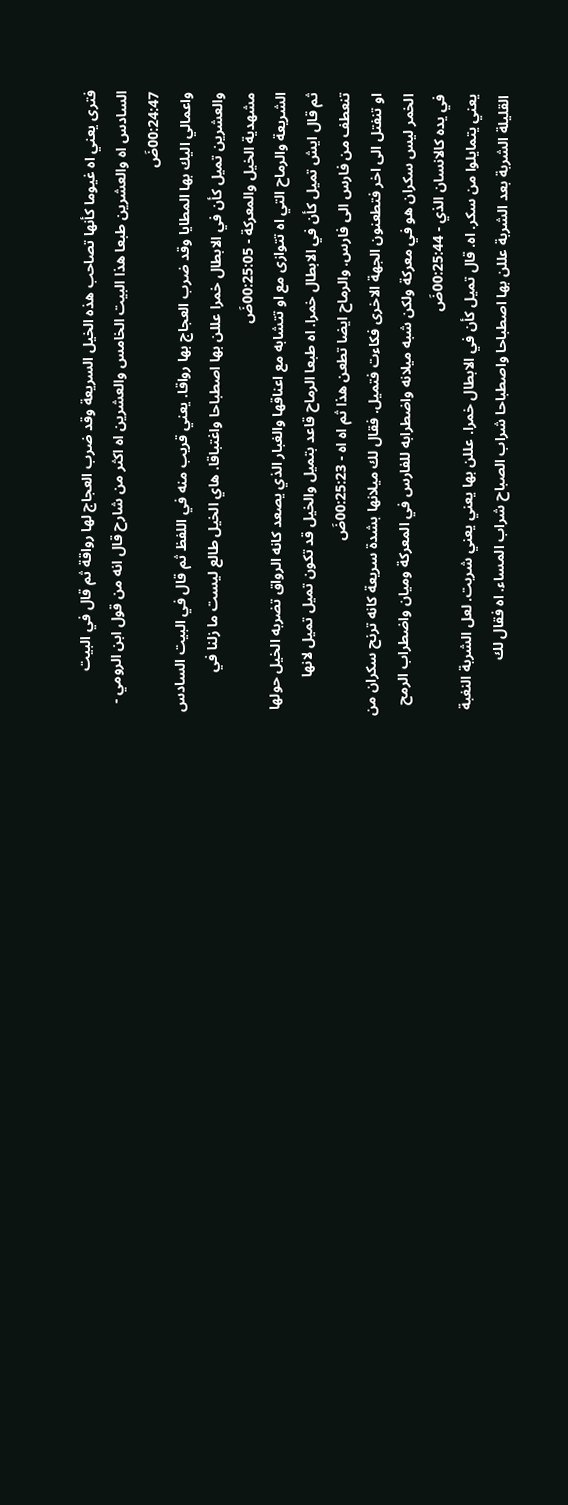فترى يعني اه غيوما كأنها تصاحب هذه الخيل السريعة وقد ضرب العجاج لها رواقة ثم قال في البيت السادس اه والعشرين طبعا هذا البيت الخامس والعشرين اه اكثر من شارح قال انه من قول ابن الرومي - 00:24:47ضَ
واعمالي اليك بها المطايا وقد ضرب العجاج بها رواقا. يعني قريب منه في اللفظ ثم قال في البيت السادس والعشرين تميل كأن في الابطال خمرا عللن بها اصطباحا واغتباقا. هاي الخيل طالع ليست ما زلنا في مشهدية الخيل والمعركة - 00:25:05ضَ
الشريعة والرماح التي اه تتوازى مع او تتشابه مع اعناقها والغبار الذي يصعد كانه الرواق تضربه الخيل حولها ثم قال ايش تميل كأن في الابطال خمرا. اه طبعا الرماح قاعد بتميل والخيل قد تكون تميل تميل لانها تنعطف من فارس الى فارس. والرماح ايضا تطعن هذا ثم اه اه - 00:25:23ضَ
او تنفتل الى اخر فتطعنون الجهة الاخرى فكاءت فتميل. فقال لك ميلانها بشدة سريعة كانه ترنح سكران من الخمر ليس سكران هو في معركة ولكن شبه ميلانه واضطرابه للفارس في المعركة وميان واضطراب الرمح في يده كالانسان الذي - 00:25:44ضَ
يعني يتمايلوا من سكر. اه. قال تميل كأن في الابطال خمرا. عللن بها يعني يعني شربت. لعل الشربة النغبة القليلة الشربة بعد الشربة عللن بها اصطباحا واصطباحا شراب الصباح شراب المساء. اه فقال لك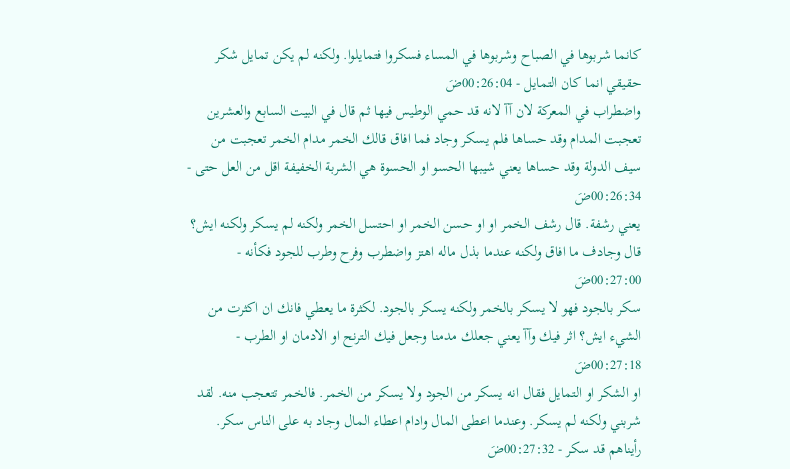كانما شربوها في الصباح وشربوها في المساء فسكروا فتمايلوا. ولكنه لم يكن تمايل شكر حقيقي انما كان التمايل - 00:26:04ضَ
واضطراب في المعركة لان آآ لانه قد حمي الوطيس فيها ثم قال في البيت السابع والعشرين تعجبت المدام وقد حساها فلم يسكر وجاد فما افاق قالك الخمر مدام الخمر تعجبت من سيف الدولة وقد حساها يعني شيبها الحسو او الحسوة هي الشربة الخفيفة اقل من العل حتى - 00:26:34ضَ
يعني رشفة. قال رشف الخمر او او حسن الخمر او احتسل الخمر ولكنه لم يسكر ولكنه ايش؟ قال وجادف ما افاق ولكنه عندما بذل ماله اهتز واضطرب وفرح وطرب للجود فكأنه - 00:27:00ضَ
سكر بالجود فهو لا يسكر بالخمر ولكنه يسكر بالجود. لكثرة ما يعطي فانك ان اكثرت من الشيء ايش؟ اثر فيك وآآ يعني جعلك مدمنا وجعل فيك الترنح او الادمان او الطرب - 00:27:18ضَ
او الشكر او التمايل فقال انه يسكر من الجود ولا يسكر من الخمر. فالخمر تتعجب منه. لقد شربني ولكنه لم يسكر. وعندما اعطى المال وادام اعطاء المال وجاد به على الناس سكر. رأيناهم قد سكر - 00:27:32ضَ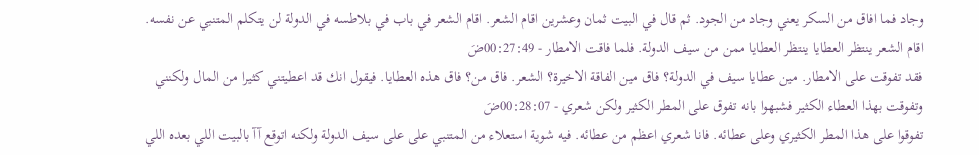وجاد فما افاق من السكر يعني وجاد من الجود. ثم قال في البيت ثمان وعشرين اقام الشعر. اقام الشعر في باب في بلاطسه في الدولة لن يتكلم المتنبي عن نفسه. اقام الشعر ينتظر العطايا ينتظر العطايا ممن من سيف الدولة. فلما فاقت الامطار - 00:27:49ضَ
فقد تفوقت على الامطار. مين عطايا سيف في الدولة؟ فاق مين الفاقة الاخيرة؟ الشعر. فاق من؟ فاق هذه العطايا. فيقول انك قد اعطيتني كثيرا من المال ولكنني وتفوقت بهذا العطاء الكثير فشبهوا بانه تفوق على المطر الكثير ولكن شعري - 00:28:07ضَ
تفوقوا على هذا المطر الكثيري وعلى عطائه. فانا شعري اعظم من عطائه. فيه شوية استعلاء من المتنبي على على سيف الدولة ولكنه اتوقع آآ بالبيت اللي بعده اللي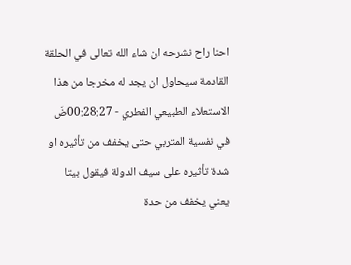احنا راح نشرحه ان شاء الله تعالى في الحلقة القادمة سيحاول ان يجد له مخرجا من هذا الاستعلاء الطبيعي الفطري - 00:28:27ضَ
في نفسية المتربي حتى يخفف من تأثيره او شدة تأثيره على سيف الدولة فيقول بيتا يعني يخفف من حدة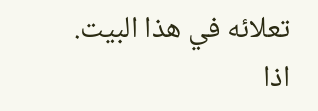تعلائه في هذا البيت. اذا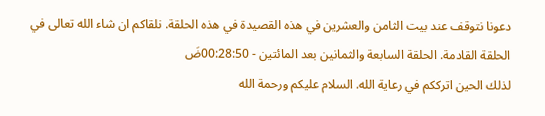دعونا نتوقف عند بيت الثامن والعشرين في هذه القصيدة في هذه الحلقة. نلقاكم ان شاء الله تعالى في الحلقة القادمة. الحلقة السابعة والثمانين بعد المائتين - 00:28:50ضَ
لذلك الحين اترككم في رعاية الله. السلام عليكم ورحمة الله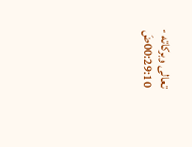تعالى وبركاته - 00:29:10ضَ